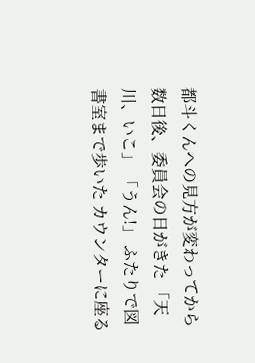都斗くんへの見方が変わってから数日後、委員会の日がきた 「天川、いこ」 「うん!」 ふたりで図書室まで歩いた カウンターに座る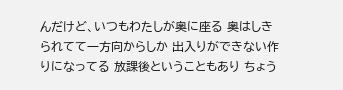んだけど、いつもわたしが奥に座る 奥はしきられてて一方向からしか 出入りができない作りになってる 放課後ということもあり ちょう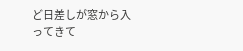ど日差しが窓から入ってきて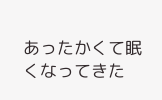あったかくて眠くなってきた